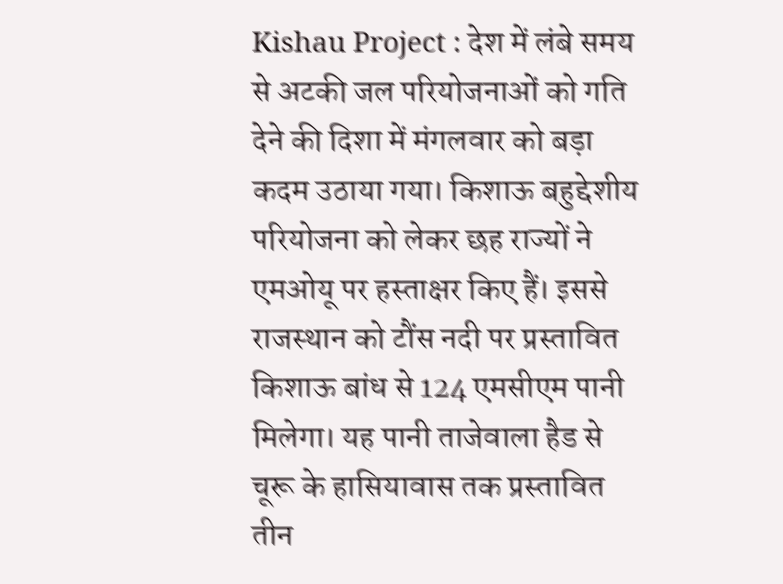Kishau Project : देश में लंबे समय से अटकी जल परियोजनाओं को गति देने की दिशा में मंगलवार को बड़ा कदम उठाया गया। किशाऊ बहुद्देशीय परियोजना को लेकर छह राज्यों ने एमओयू पर हस्ताक्षर किए हैं। इससे राजस्थान को टौंस नदी पर प्रस्तावित किशाऊ बांध से 124 एमसीएम पानी मिलेगा। यह पानी ताजेवाला हैड से चूरू के हासियावास तक प्रस्तावित तीन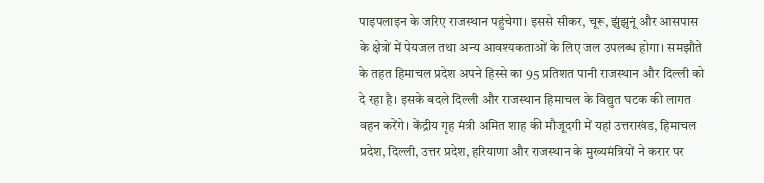पाइपलाइन के जरिए राजस्थान पहुंचेगा। इससे सीकर, चूरू, झुंझुनूं और आसपास के क्षेत्रों में पेयजल तथा अन्य आवश्यकताओं के लिए जल उपलब्ध होगा। समझौते के तहत हिमाचल प्रदेश अपने हिस्से का 95 प्रतिशत पानी राजस्थान और दिल्ली को दे रहा है। इसके बदले दिल्ली और राजस्थान हिमाचल के विद्युत घटक की लागत वहन करेंगे। केंद्रीय गृह मंत्री अमित शाह की मौजूदगी में यहां उत्तराखंड, हिमाचल प्रदेश, दिल्ली, उत्तर प्रदेश, हरियाणा और राजस्थान के मुख्यमंत्रियों ने करार पर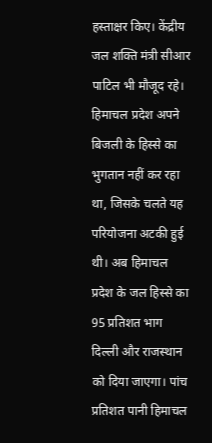हस्ताक्षर किए। केंद्रीय जल शक्ति मंत्री सीआर पाटिल भी मौजूद रहे।
हिमाचल प्रदेश अपने बिजली के हिस्से का भुगतान नहीं कर रहा था, जिसके चलते यह परियोजना अटकी हुई थी। अब हिमाचल प्रदेश के जल हिस्से का 95 प्रतिशत भाग दिल्ली और राजस्थान को दिया जाएगा। पांच प्रतिशत पानी हिमाचल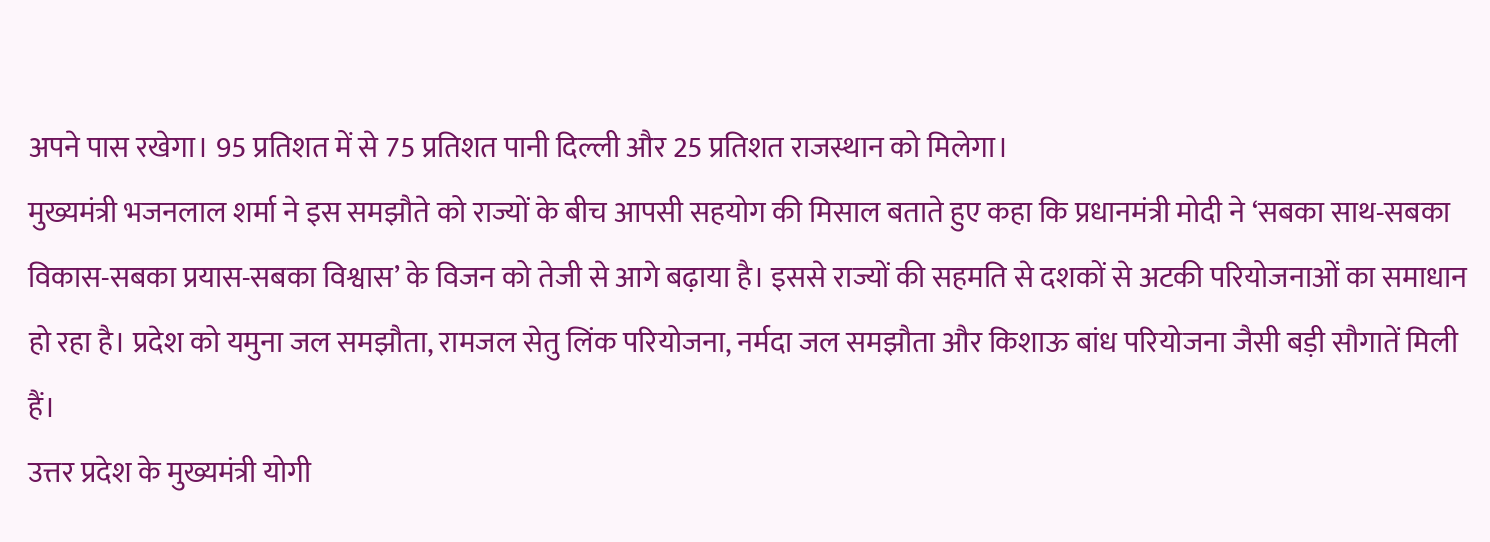अपने पास रखेगा। 95 प्रतिशत में से 75 प्रतिशत पानी दिल्ली और 25 प्रतिशत राजस्थान को मिलेगा।
मुख्यमंत्री भजनलाल शर्मा ने इस समझौते को राज्यों के बीच आपसी सहयोग की मिसाल बताते हुए कहा कि प्रधानमंत्री मोदी ने ‘सबका साथ-सबका विकास-सबका प्रयास-सबका विश्वास’ के विजन को तेजी से आगे बढ़ाया है। इससे राज्यों की सहमति से दशकों से अटकी परियोजनाओं का समाधान हो रहा है। प्रदेश को यमुना जल समझौता, रामजल सेतु लिंक परियोजना, नर्मदा जल समझौता और किशाऊ बांध परियोजना जैसी बड़ी सौगातें मिली हैं।
उत्तर प्रदेश के मुख्यमंत्री योगी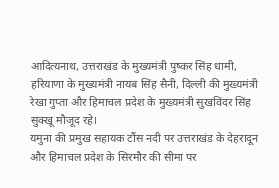आदित्यनाथ, उत्तराखंड के मुख्यमंत्री पुष्कर सिंह धामी, हरियाणा के मुख्यमंत्री नायब सिंह सैनी, दिल्ली की मुख्यमंत्री रेखा गुप्ता और हिमाचल प्रदेश के मुख्यमंत्री सुखविंदर सिंह सुक्खू मौजूद रहे।
यमुना की प्रमुख सहायक टौंस नदी पर उत्तराखंड के देहरादून और हिमाचल प्रदेश के सिरमौर की सीमा पर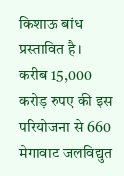किशाऊ बांध प्रस्तावित है। करीब 15,000 करोड़ रुपए की इस परियोजना से 660 मेगावाट जलविद्युत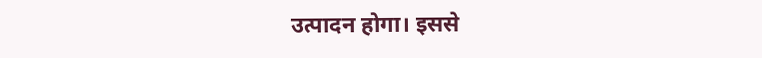उत्पादन होगा। इससे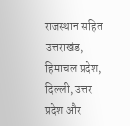राजस्थान सहित उत्तराखंड, हिमाचल प्रदेश, दिल्ली, उत्तर प्रदेश और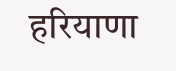हरियाणा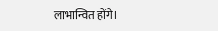लाभान्वित होंगे।